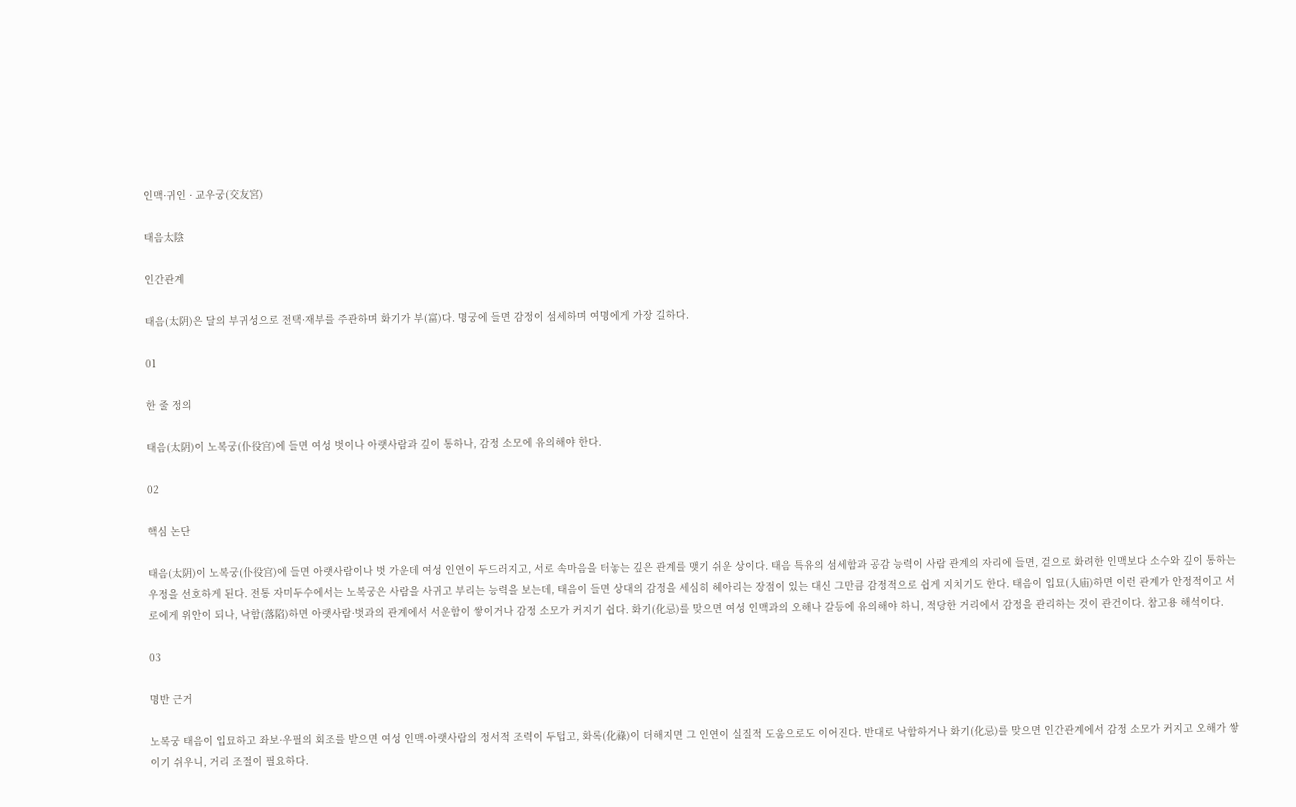인맥·귀인 · 교우궁(交友宮)

태음太陰

인간관계

태음(太阴)은 달의 부귀성으로 전택·재부를 주관하며 화기가 부(富)다. 명궁에 들면 감정이 섬세하며 여명에게 가장 길하다.

01

한 줄 정의

태음(太阴)이 노복궁(仆役宫)에 들면 여성 벗이나 아랫사람과 깊이 통하나, 감정 소모에 유의해야 한다.

02

핵심 논단

태음(太阴)이 노복궁(仆役宫)에 들면 아랫사람이나 벗 가운데 여성 인연이 두드러지고, 서로 속마음을 터놓는 깊은 관계를 맺기 쉬운 상이다. 태음 특유의 섬세함과 공감 능력이 사람 관계의 자리에 들면, 겉으로 화려한 인맥보다 소수와 깊이 통하는 우정을 선호하게 된다. 전통 자미두수에서는 노복궁은 사람을 사귀고 부리는 능력을 보는데, 태음이 들면 상대의 감정을 세심히 헤아리는 장점이 있는 대신 그만큼 감정적으로 쉽게 지치기도 한다. 태음이 입묘(入庙)하면 이런 관계가 안정적이고 서로에게 위안이 되나, 낙함(落陷)하면 아랫사람·벗과의 관계에서 서운함이 쌓이거나 감정 소모가 커지기 쉽다. 화기(化忌)를 맞으면 여성 인맥과의 오해나 갈등에 유의해야 하니, 적당한 거리에서 감정을 관리하는 것이 관건이다. 참고용 해석이다.

03

명반 근거

노복궁 태음이 입묘하고 좌보·우필의 회조를 받으면 여성 인맥·아랫사람의 정서적 조력이 두텁고, 화록(化祿)이 더해지면 그 인연이 실질적 도움으로도 이어진다. 반대로 낙함하거나 화기(化忌)를 맞으면 인간관계에서 감정 소모가 커지고 오해가 쌓이기 쉬우니, 거리 조절이 필요하다.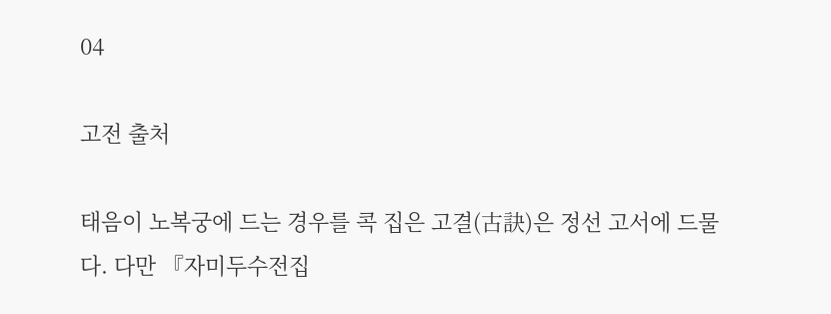04

고전 출처

태음이 노복궁에 드는 경우를 콕 집은 고결(古訣)은 정선 고서에 드물다. 다만 『자미두수전집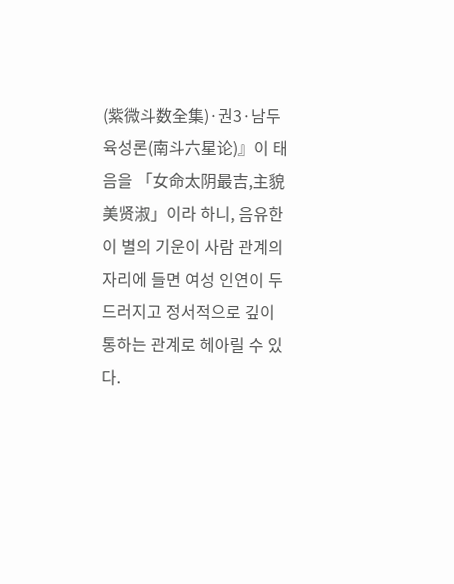(紫微斗数全集)·권3·남두육성론(南斗六星论)』이 태음을 「女命太阴最吉,主貌美贤淑」이라 하니, 음유한 이 별의 기운이 사람 관계의 자리에 들면 여성 인연이 두드러지고 정서적으로 깊이 통하는 관계로 헤아릴 수 있다.